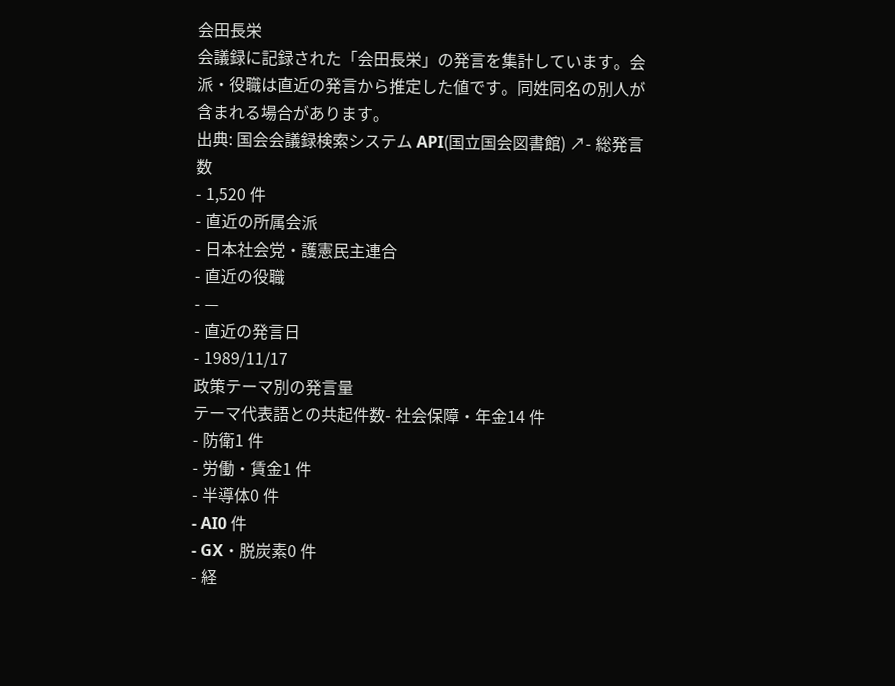会田長栄
会議録に記録された「会田長栄」の発言を集計しています。会派・役職は直近の発言から推定した値です。同姓同名の別人が含まれる場合があります。
出典: 国会会議録検索システム API(国立国会図書館) ↗- 総発言数
- 1,520 件
- 直近の所属会派
- 日本社会党・護憲民主連合
- 直近の役職
- —
- 直近の発言日
- 1989/11/17
政策テーマ別の発言量
テーマ代表語との共起件数- 社会保障・年金14 件
- 防衛1 件
- 労働・賃金1 件
- 半導体0 件
- AI0 件
- GX・脱炭素0 件
- 経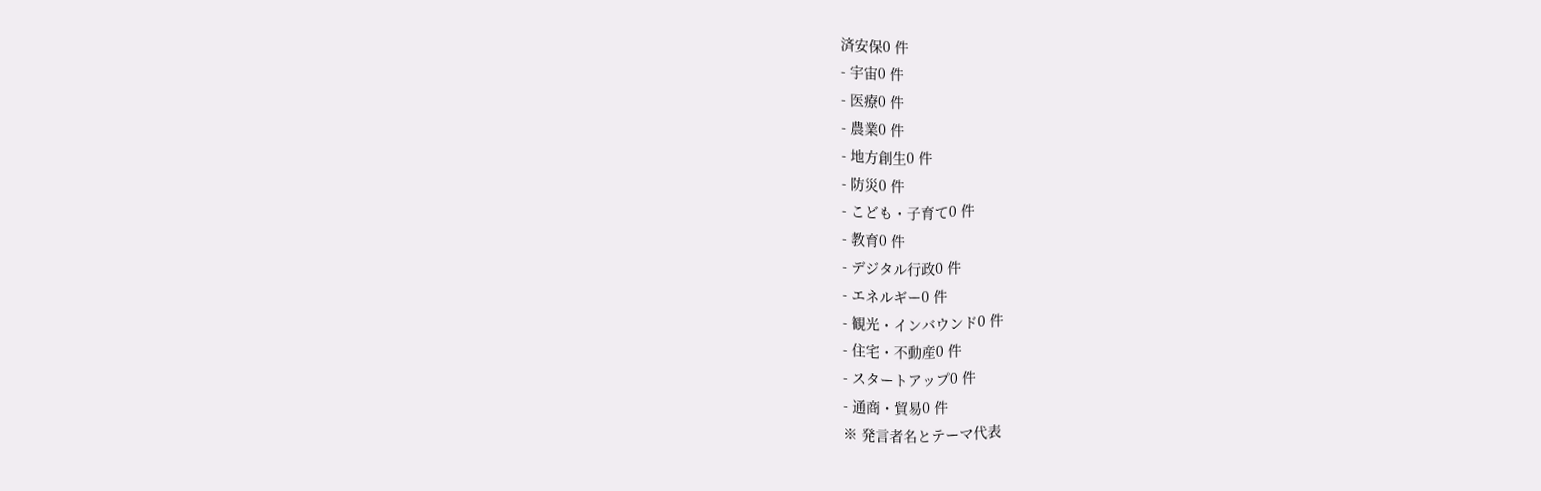済安保0 件
- 宇宙0 件
- 医療0 件
- 農業0 件
- 地方創生0 件
- 防災0 件
- こども・子育て0 件
- 教育0 件
- デジタル行政0 件
- エネルギー0 件
- 観光・インバウンド0 件
- 住宅・不動産0 件
- スタートアップ0 件
- 通商・貿易0 件
※ 発言者名とテーマ代表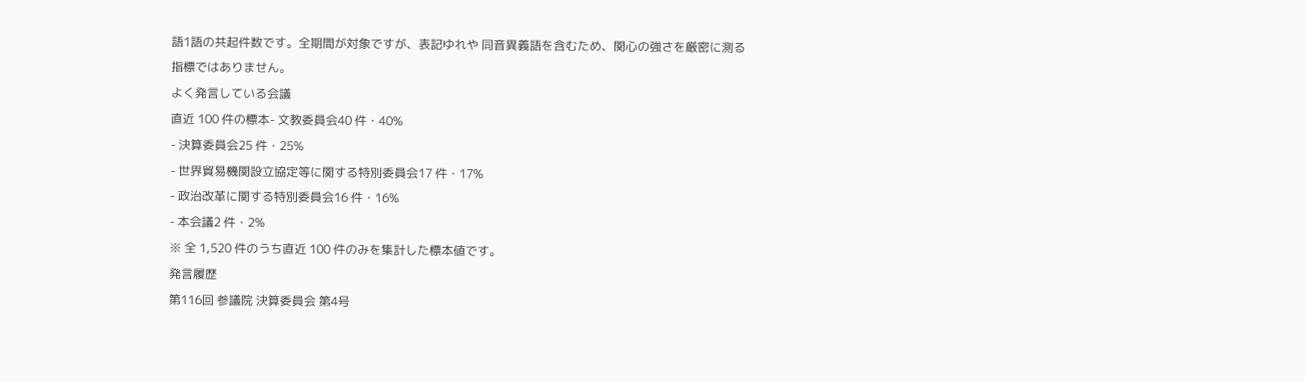語1語の共起件数です。全期間が対象ですが、表記ゆれや 同音異義語を含むため、関心の強さを厳密に測る指標ではありません。
よく発言している会議
直近 100 件の標本- 文教委員会40 件・40%
- 決算委員会25 件・25%
- 世界貿易機関設立協定等に関する特別委員会17 件・17%
- 政治改革に関する特別委員会16 件・16%
- 本会議2 件・2%
※ 全 1,520 件のうち直近 100 件のみを集計した標本値です。
発言履歴
第116回 参議院 決算委員会 第4号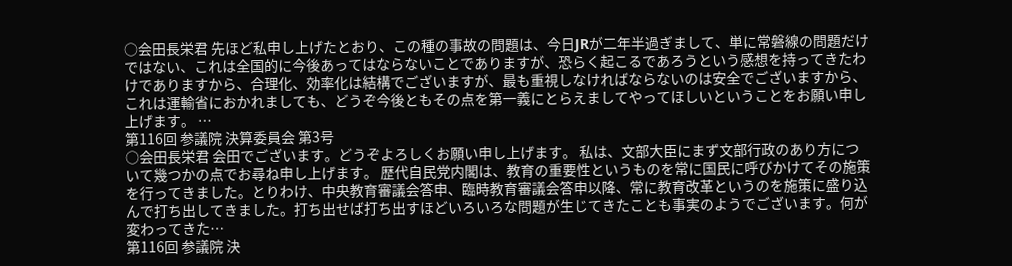○会田長栄君 先ほど私申し上げたとおり、この種の事故の問題は、今日JRが二年半過ぎまして、単に常磐線の問題だけではない、これは全国的に今後あってはならないことでありますが、恐らく起こるであろうという感想を持ってきたわけでありますから、合理化、効率化は結構でございますが、最も重視しなければならないのは安全でございますから、これは運輸省におかれましても、どうぞ今後ともその点を第一義にとらえましてやってほしいということをお願い申し上げます。 …
第116回 参議院 決算委員会 第3号
○会田長栄君 会田でございます。どうぞよろしくお願い申し上げます。 私は、文部大臣にまず文部行政のあり方について幾つかの点でお尋ね申し上げます。 歴代自民党内閣は、教育の重要性というものを常に国民に呼びかけてその施策を行ってきました。とりわけ、中央教育審議会答申、臨時教育審議会答申以降、常に教育改革というのを施策に盛り込んで打ち出してきました。打ち出せば打ち出すほどいろいろな問題が生じてきたことも事実のようでございます。何が変わってきた…
第116回 参議院 決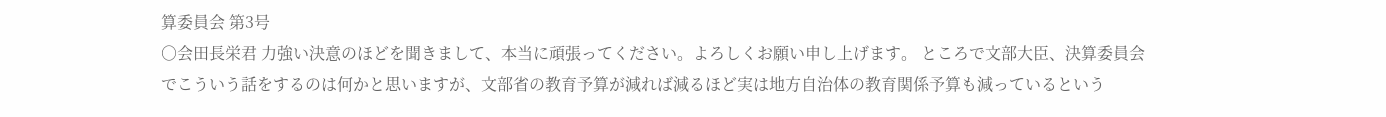算委員会 第3号
○会田長栄君 力強い決意のほどを聞きまして、本当に頑張ってください。よろしくお願い申し上げます。 ところで文部大臣、決算委員会でこういう話をするのは何かと思いますが、文部省の教育予算が減れば減るほど実は地方自治体の教育関係予算も減っているという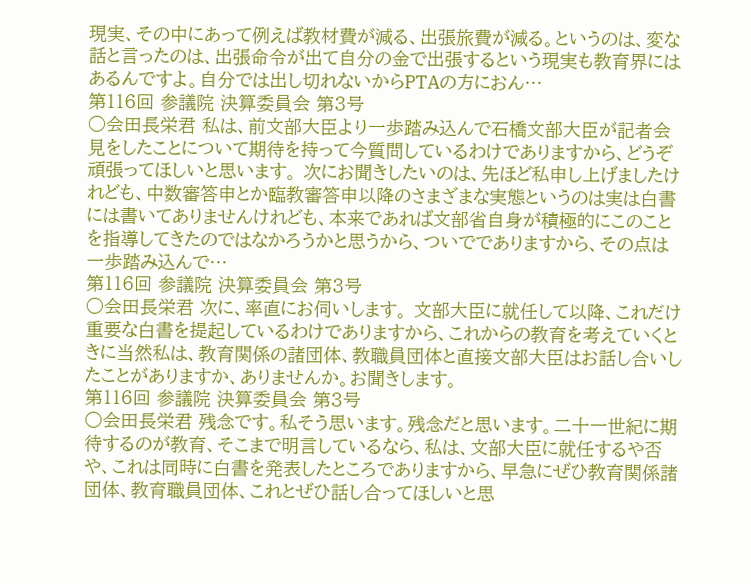現実、その中にあって例えば教材費が減る、出張旅費が減る。というのは、変な話と言ったのは、出張命令が出て自分の金で出張するという現実も教育界にはあるんですよ。自分では出し切れないからPTAの方におん…
第116回 参議院 決算委員会 第3号
○会田長栄君 私は、前文部大臣より一歩踏み込んで石橋文部大臣が記者会見をしたことについて期待を持って今質問しているわけでありますから、どうぞ頑張ってほしいと思います。 次にお聞きしたいのは、先ほど私申し上げましたけれども、中数審答申とか臨教審答申以降のさまざまな実態というのは実は白書には書いてありませんけれども、本来であれば文部省自身が積極的にこのことを指導してきたのではなかろうかと思うから、ついででありますから、その点は一歩踏み込んで…
第116回 参議院 決算委員会 第3号
○会田長栄君 次に、率直にお伺いします。 文部大臣に就任して以降、これだけ重要な白書を提起しているわけでありますから、これからの教育を考えていくときに当然私は、教育関係の諸団体、教職員団体と直接文部大臣はお話し合いしたことがありますか、ありませんか。お聞きします。
第116回 参議院 決算委員会 第3号
○会田長栄君 残念です。私そう思います。残念だと思います。二十一世紀に期待するのが教育、そこまで明言しているなら、私は、文部大臣に就任するや否や、これは同時に白書を発表したところでありますから、早急にぜひ教育関係諸団体、教育職員団体、これとぜひ話し合ってほしいと思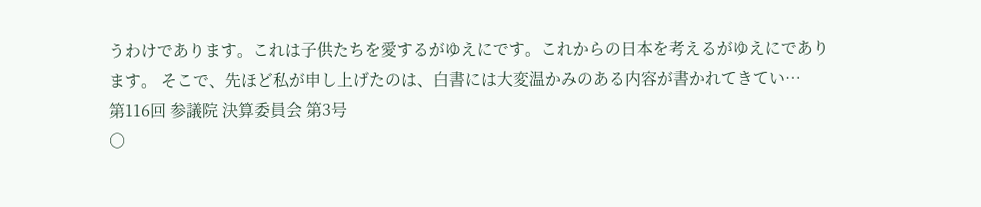うわけであります。これは子供たちを愛するがゆえにです。これからの日本を考えるがゆえにであります。 そこで、先ほど私が申し上げたのは、白書には大変温かみのある内容が書かれてきてい…
第116回 参議院 決算委員会 第3号
○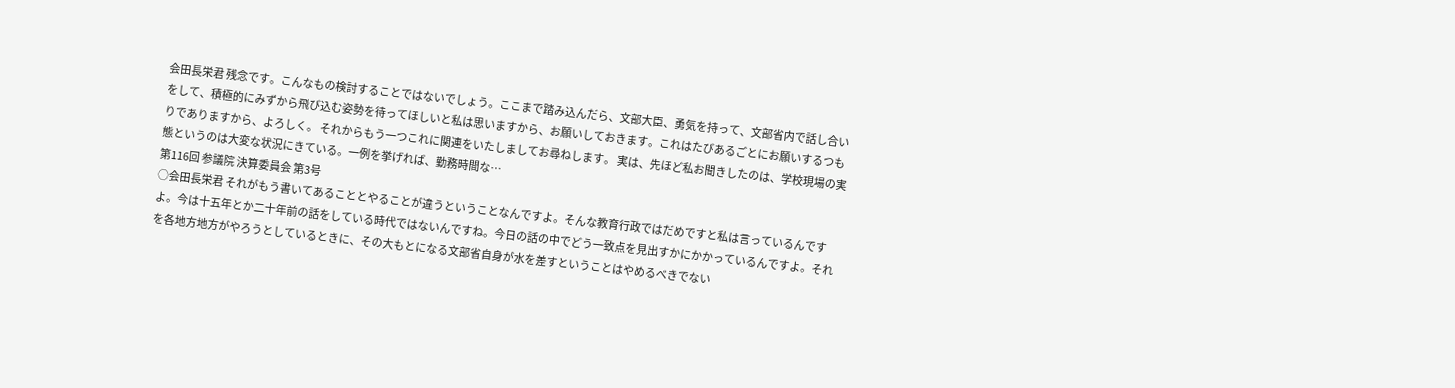会田長栄君 残念です。こんなもの検討することではないでしょう。ここまで踏み込んだら、文部大臣、勇気を持って、文部省内で話し合いをして、積極的にみずから飛び込む姿勢を待ってほしいと私は思いますから、お願いしておきます。これはたびあるごとにお願いするつもりでありますから、よろしく。 それからもう一つこれに関連をいたしましてお尋ねします。 実は、先ほど私お聞きしたのは、学校現場の実態というのは大変な状況にきている。一例を挙げれば、勤務時間な…
第116回 参議院 決算委員会 第3号
○会田長栄君 それがもう書いてあることとやることが違うということなんですよ。そんな教育行政ではだめですと私は言っているんですよ。今は十五年とか二十年前の話をしている時代ではないんですね。今日の話の中でどう一致点を見出すかにかかっているんですよ。それを各地方地方がやろうとしているときに、その大もとになる文部省自身が水を差すということはやめるべきでない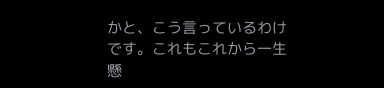かと、こう言っているわけです。これもこれから一生懸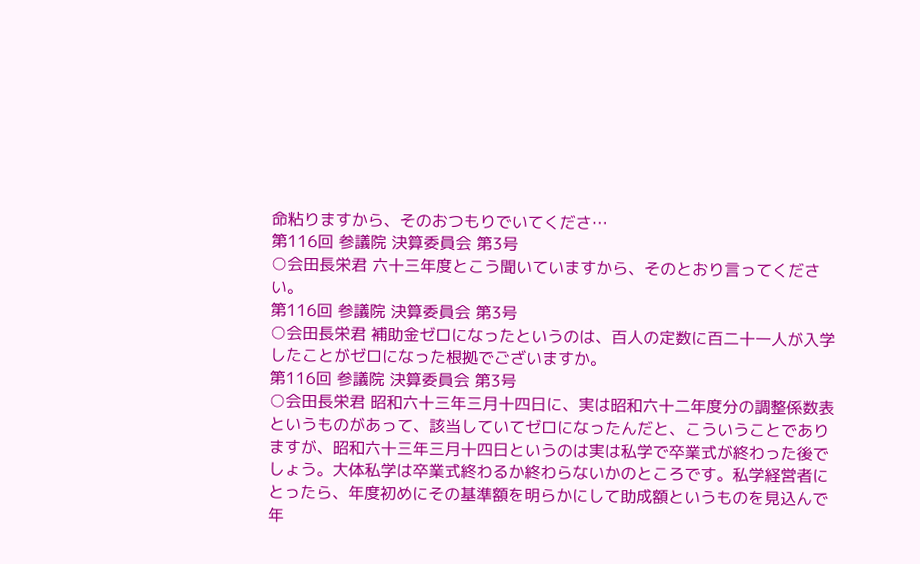命粘りますから、そのおつもりでいてくださ…
第116回 参議院 決算委員会 第3号
○会田長栄君 六十三年度とこう聞いていますから、そのとおり言ってください。
第116回 参議院 決算委員会 第3号
○会田長栄君 補助金ゼロになったというのは、百人の定数に百二十一人が入学したことがゼロになった根拠でございますか。
第116回 参議院 決算委員会 第3号
○会田長栄君 昭和六十三年三月十四日に、実は昭和六十二年度分の調整係数表というものがあって、該当していてゼロになったんだと、こういうことでありますが、昭和六十三年三月十四日というのは実は私学で卒業式が終わった後でしょう。大体私学は卒業式終わるか終わらないかのところです。私学経営者にとったら、年度初めにその基準額を明らかにして助成額というものを見込んで年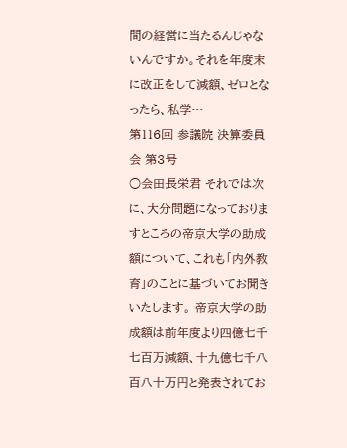間の経営に当たるんじゃないんですか。それを年度末に改正をして減額、ゼロとなったら、私学…
第116回 参議院 決算委員会 第3号
○会田長栄君 それでは次に、大分問題になっておりますところの帝京大学の助成額について、これも「内外教育」のことに基づいてお聞きいたします。 帝京大学の助成額は前年度より四億七千七百万減額、十九億七千八百八十万円と発表されてお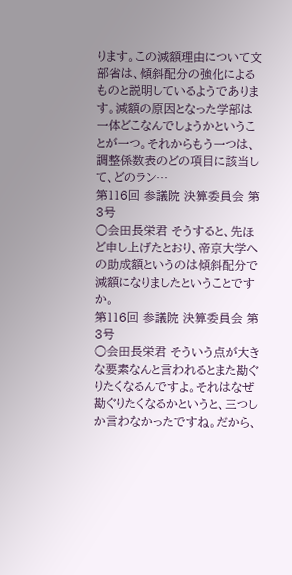ります。この減額理由について文部省は、傾斜配分の強化によるものと説明しているようであります。減額の原因となった学部は一体どこなんでしょうかということが一つ。それからもう一つは、調整係数表のどの項目に該当して、どのラン…
第116回 参議院 決算委員会 第3号
○会田長栄君 そうすると、先ほど申し上げたとおり、帝京大学への助成額というのは傾斜配分で減額になりましたということですか。
第116回 参議院 決算委員会 第3号
○会田長栄君 そういう点が大きな要素なんと言われるとまた勘ぐりたくなるんですよ。それはなぜ勘ぐりたくなるかというと、三つしか言わなかったですね。だから、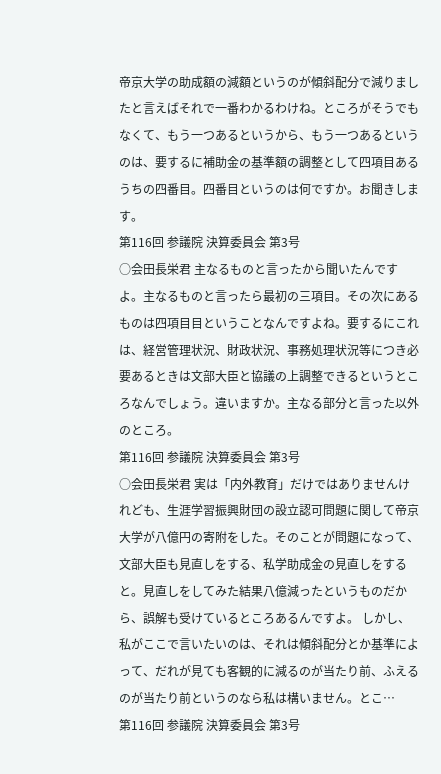帝京大学の助成額の減額というのが傾斜配分で減りましたと言えばそれで一番わかるわけね。ところがそうでもなくて、もう一つあるというから、もう一つあるというのは、要するに補助金の基準額の調整として四項目あるうちの四番目。四番目というのは何ですか。お聞きします。
第116回 参議院 決算委員会 第3号
○会田長栄君 主なるものと言ったから聞いたんですよ。主なるものと言ったら最初の三項目。その次にあるものは四項目目ということなんですよね。要するにこれは、経営管理状況、財政状況、事務処理状況等につき必要あるときは文部大臣と協議の上調整できるというところなんでしょう。違いますか。主なる部分と言った以外のところ。
第116回 参議院 決算委員会 第3号
○会田長栄君 実は「内外教育」だけではありませんけれども、生涯学習振興財団の設立認可問題に関して帝京大学が八億円の寄附をした。そのことが問題になって、文部大臣も見直しをする、私学助成金の見直しをすると。見直しをしてみた結果八億減ったというものだから、誤解も受けているところあるんですよ。 しかし、私がここで言いたいのは、それは傾斜配分とか基準によって、だれが見ても客観的に減るのが当たり前、ふえるのが当たり前というのなら私は構いません。とこ…
第116回 参議院 決算委員会 第3号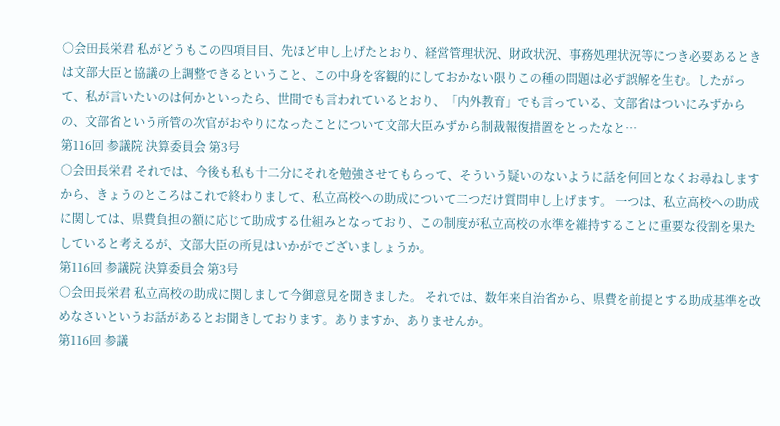○会田長栄君 私がどうもこの四項目目、先ほど申し上げたとおり、経営管理状況、財政状況、事務処理状況等につき必要あるときは文部大臣と協議の上調整できるということ、この中身を客観的にしておかない限りこの種の問題は必ず誤解を生む。したがって、私が言いたいのは何かといったら、世間でも言われているとおり、「内外教育」でも言っている、文部省はついにみずからの、文部省という所管の次官がおやりになったことについて文部大臣みずから制裁報復措置をとったなと…
第116回 参議院 決算委員会 第3号
○会田長栄君 それでは、今後も私も十二分にそれを勉強させてもらって、そういう疑いのないように話を何回となくお尋ねしますから、きょうのところはこれで終わりまして、私立高校への助成について二つだけ質問申し上げます。 一つは、私立高校への助成に関しては、県費負担の額に応じて助成する仕組みとなっており、この制度が私立高校の水準を維持することに重要な役割を果たしていると考えるが、文部大臣の所見はいかがでございましょうか。
第116回 参議院 決算委員会 第3号
○会田長栄君 私立高校の助成に関しまして今御意見を聞きました。 それでは、数年来自治省から、県費を前提とする助成基準を改めなさいというお話があるとお聞きしております。ありますか、ありませんか。
第116回 参議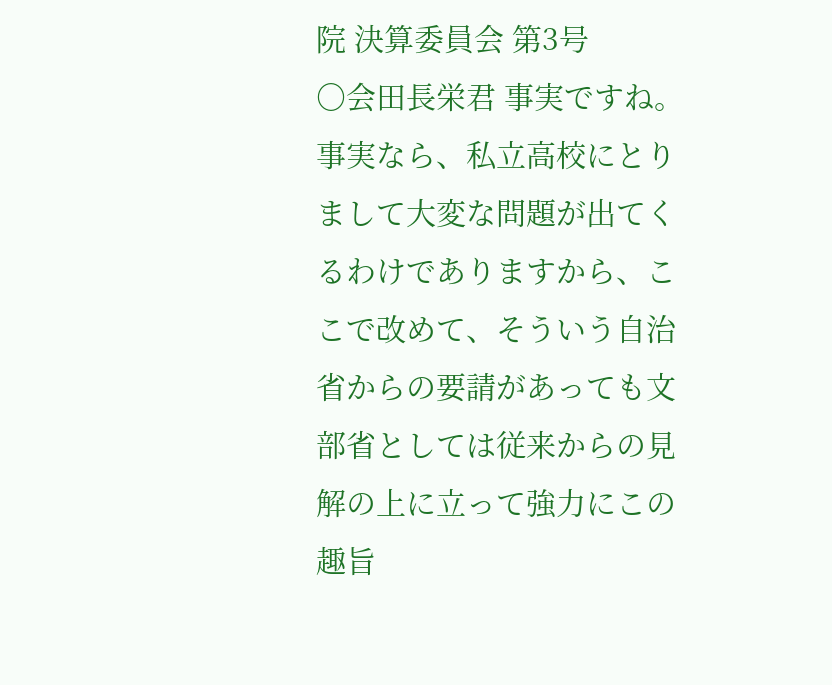院 決算委員会 第3号
○会田長栄君 事実ですね。事実なら、私立高校にとりまして大変な問題が出てくるわけでありますから、ここで改めて、そういう自治省からの要請があっても文部省としては従来からの見解の上に立って強力にこの趣旨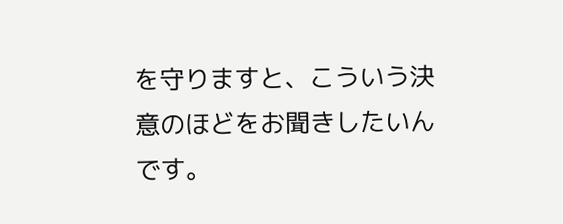を守りますと、こういう決意のほどをお聞きしたいんです。